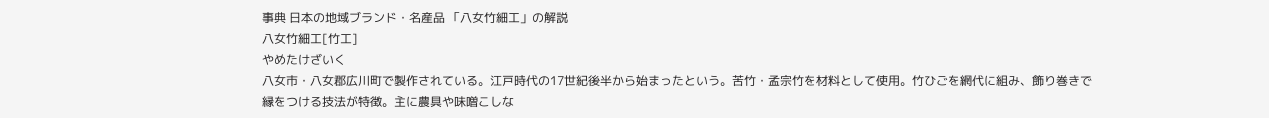事典 日本の地域ブランド・名産品 「八女竹細工」の解説
八女竹細工[竹工]
やめたけざいく
八女市・八女郡広川町で製作されている。江戸時代の17世紀後半から始まったという。苦竹・孟宗竹を材料として使用。竹ひごを網代に組み、飾り巻きで縁をつける技法が特徴。主に農具や味噌こしな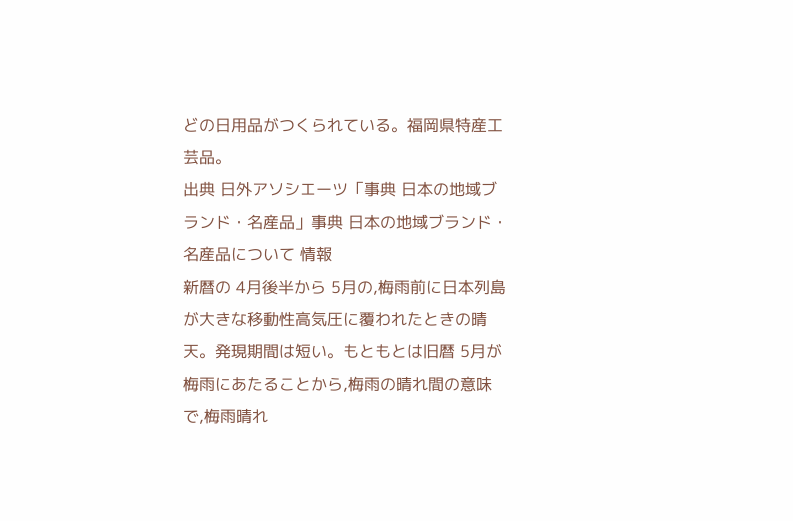どの日用品がつくられている。福岡県特産工芸品。
出典 日外アソシエーツ「事典 日本の地域ブランド・名産品」事典 日本の地域ブランド・名産品について 情報
新暦の 4月後半から 5月の,梅雨前に日本列島が大きな移動性高気圧に覆われたときの晴天。発現期間は短い。もともとは旧暦 5月が梅雨にあたることから,梅雨の晴れ間の意味で,梅雨晴れ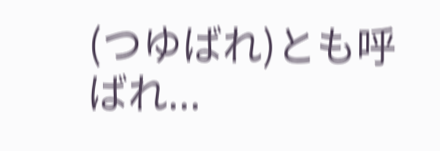(つゆばれ)とも呼ばれ...